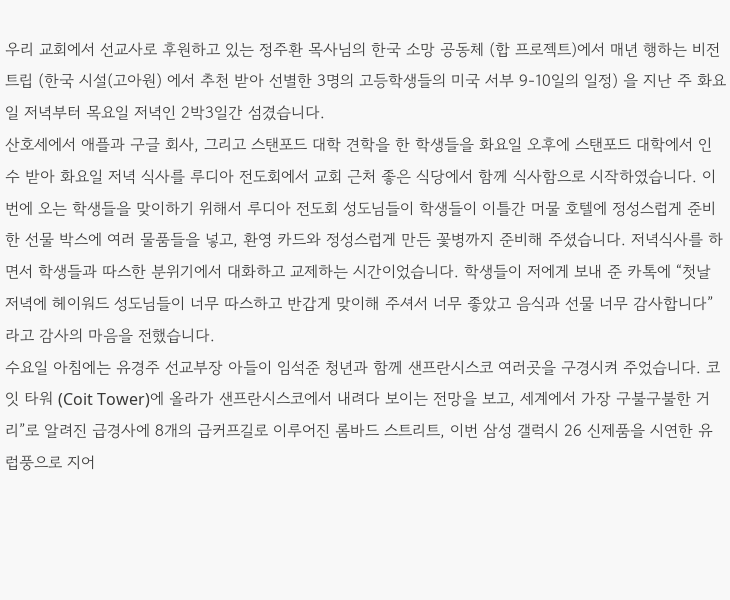우리 교회에서 선교사로 후원하고 있는 정주환 목사님의 한국 소망 공동체 (합 프로젝트)에서 매년 행하는 비전 트립 (한국 시설(고아원) 에서 추천 받아 선별한 3명의 고등학생들의 미국 서부 9-10일의 일정) 을 지난 주 화요일 저녁부터 목요일 저녁인 2박3일간 섬겼습니다.
산호세에서 애플과 구글 회사, 그리고 스탠포드 대학 견학을 한 학생들을 화요일 오후에 스탠포드 대학에서 인수 받아 화요일 저녁 식사를 루디아 전도회에서 교회 근처 좋은 식당에서 함께 식사함으로 시작하였습니다. 이번에 오는 학생들을 맞이하기 위해서 루디아 전도회 성도님들이 학생들이 이틀간 머물 호텔에 정성스럽게 준비한 선물 박스에 여러 물품들을 넣고, 환영 카드와 정성스럽게 만든 꽃병까지 준비해 주셨습니다. 저녁식사를 하면서 학생들과 따스한 분위기에서 대화하고 교제하는 시간이었습니다. 학생들이 저에게 보내 준 카톡에 “첫날 저녁에 헤이워드 성도님들이 너무 따스하고 반갑게 맞이해 주셔서 너무 좋았고 음식과 선물 너무 감사합니다” 라고 감사의 마음을 전했습니다.
수요일 아침에는 유경주 선교부장 아들이 임석준 청년과 함께 샌프란시스코 여러곳을 구경시켜 주었습니다. 코잇 타워 (Coit Tower)에 올라가 샌프란시스코에서 내려다 보이는 전망을 보고, 세계에서 가장 구불구불한 거리”로 알려진 급경사에 8개의 급커프길로 이루어진 롬바드 스트리트, 이번 삼성 갤럭시 26 신제품을 시연한 유럽풍으로 지어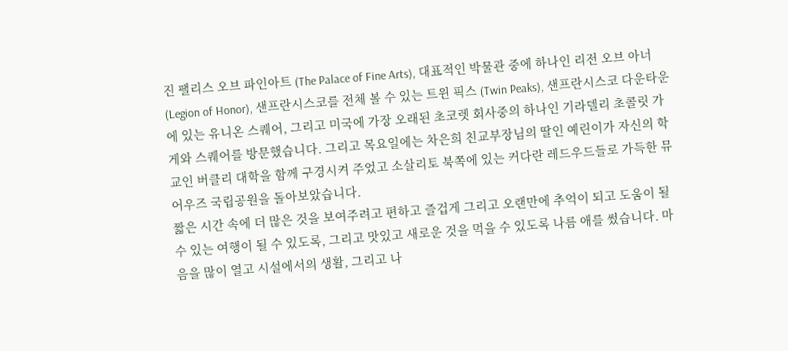진 팰리스 오브 파인아트 (The Palace of Fine Arts), 대표적인 박물관 중에 하나인 리전 오브 아너 (Legion of Honor), 샌프란시스코를 전체 볼 수 있는 트윈 픽스 (Twin Peaks), 샌프란시스코 다운타운에 있는 유니온 스퀘어, 그리고 미국에 가장 오래된 초코렛 회사중의 하나인 기라델리 초콜릿 가게와 스퀘어를 방문했습니다. 그리고 목요일에는 차은희 친교부장님의 딸인 예린이가 자신의 학교인 버클리 대학을 함께 구경시켜 주었고 소살리토 북쪽에 있는 커다란 레드우드들로 가득한 뮤어우즈 국립공원을 돌아보았습니다.
짧은 시간 속에 더 많은 것을 보여주려고 편하고 즐겁게 그리고 오랜만에 추억이 되고 도움이 될 수 있는 여행이 될 수 있도록, 그리고 맛있고 새로운 것을 먹을 수 있도록 나름 애를 썼습니다. 마음을 많이 열고 시설에서의 생활, 그리고 나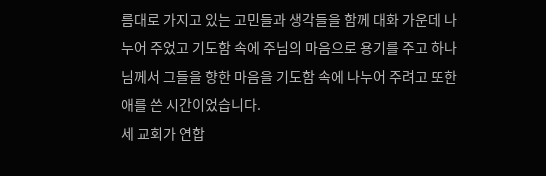름대로 가지고 있는 고민들과 생각들을 함께 대화 가운데 나누어 주었고 기도함 속에 주님의 마음으로 용기를 주고 하나님께서 그들을 향한 마음을 기도함 속에 나누어 주려고 또한 애를 쓴 시간이었습니다.
세 교회가 연합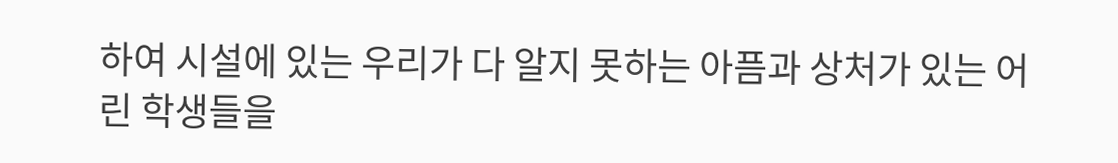하여 시설에 있는 우리가 다 알지 못하는 아픔과 상처가 있는 어린 학생들을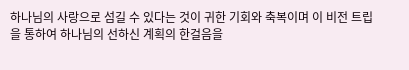하나님의 사랑으로 섬길 수 있다는 것이 귀한 기회와 축복이며 이 비전 트립을 통하여 하나님의 선하신 계획의 한걸음을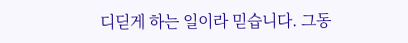디딛게 하는 일이라 믿습니다. 그동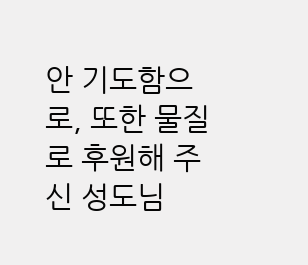안 기도함으로, 또한 물질로 후원해 주신 성도님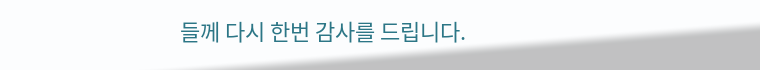들께 다시 한번 감사를 드립니다.